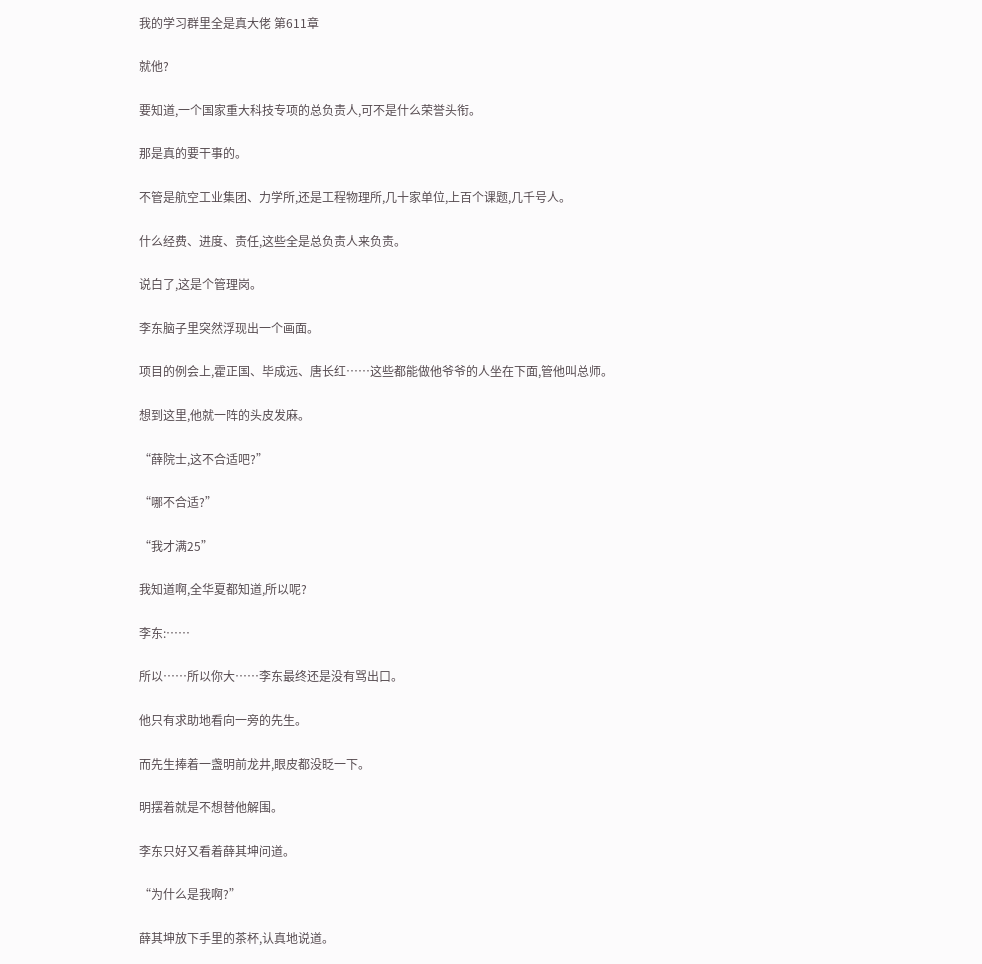我的学习群里全是真大佬 第611章

就他?

要知道,一个国家重大科技专项的总负责人,可不是什么荣誉头衔。

那是真的要干事的。

不管是航空工业集团、力学所,还是工程物理所,几十家单位,上百个课题,几千号人。

什么经费、进度、责任,这些全是总负责人来负责。

说白了,这是个管理岗。

李东脑子里突然浮现出一个画面。

项目的例会上,霍正国、毕成远、唐长红……这些都能做他爷爷的人坐在下面,管他叫总师。

想到这里,他就一阵的头皮发麻。

“薛院士,这不合适吧?”

“哪不合适?”

“我才满25”

我知道啊,全华夏都知道,所以呢?

李东:……

所以……所以你大……李东最终还是没有骂出口。

他只有求助地看向一旁的先生。

而先生捧着一盏明前龙井,眼皮都没眨一下。

明摆着就是不想替他解围。

李东只好又看着薛其坤问道。

“为什么是我啊?”

薛其坤放下手里的茶杯,认真地说道。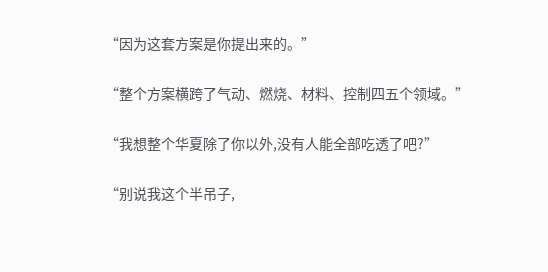“因为这套方案是你提出来的。”

“整个方案横跨了气动、燃烧、材料、控制四五个领域。”

“我想整个华夏除了你以外,没有人能全部吃透了吧?”

“别说我这个半吊子,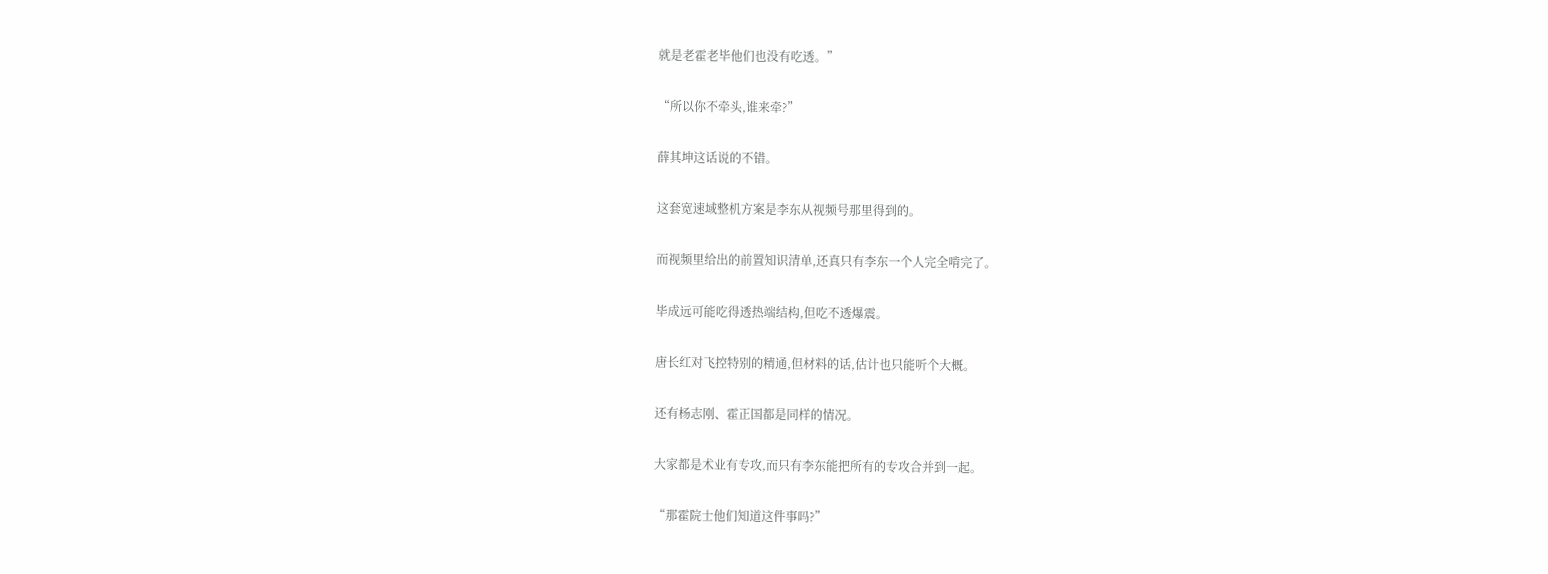就是老霍老毕他们也没有吃透。”

“所以你不牵头,谁来牵?”

薛其坤这话说的不错。

这套宽速域整机方案是李东从视频号那里得到的。

而视频里给出的前置知识清单,还真只有李东一个人完全啃完了。

毕成远可能吃得透热端结构,但吃不透爆震。

唐长红对飞控特别的精通,但材料的话,估计也只能听个大概。

还有杨志刚、霍正国都是同样的情况。

大家都是术业有专攻,而只有李东能把所有的专攻合并到一起。

“那霍院士他们知道这件事吗?”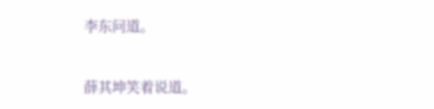李东问道。

薛其坤笑着说道。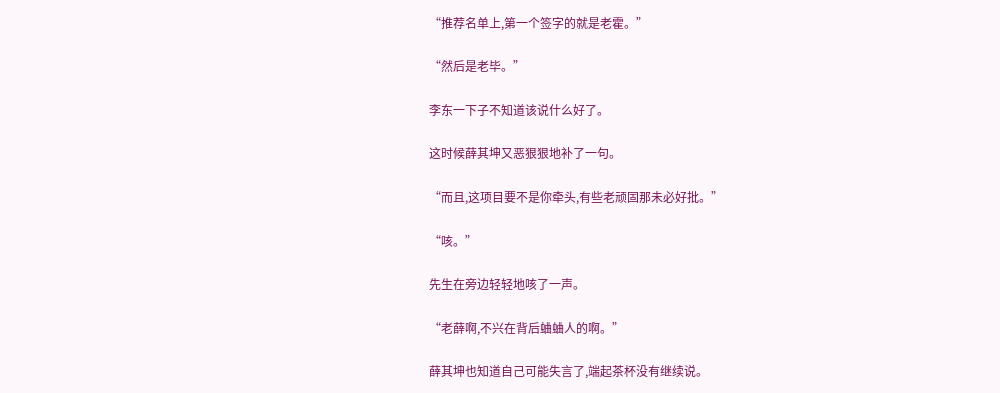“推荐名单上,第一个签字的就是老霍。”

“然后是老毕。”

李东一下子不知道该说什么好了。

这时候薛其坤又恶狠狠地补了一句。

“而且,这项目要不是你牵头,有些老顽固那未必好批。”

“咳。”

先生在旁边轻轻地咳了一声。

“老薛啊,不兴在背后蛐蛐人的啊。”

薛其坤也知道自己可能失言了,端起茶杯没有继续说。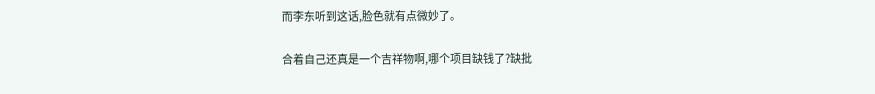而李东听到这话,脸色就有点微妙了。

合着自己还真是一个吉祥物啊,哪个项目缺钱了?缺批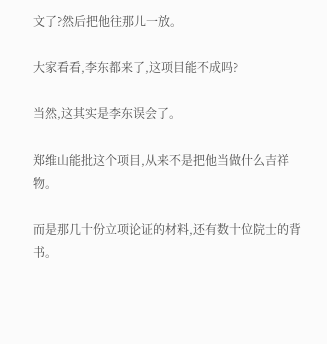文了?然后把他往那儿一放。

大家看看,李东都来了,这项目能不成吗?

当然,这其实是李东误会了。

郑维山能批这个项目,从来不是把他当做什么吉祥物。

而是那几十份立项论证的材料,还有数十位院士的背书。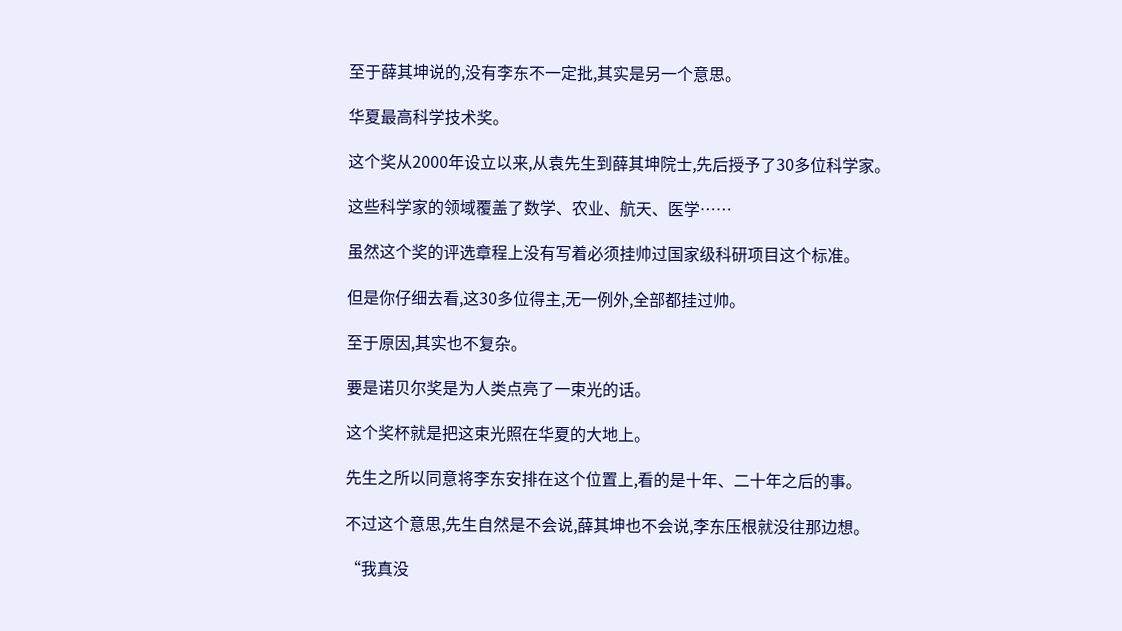至于薛其坤说的,没有李东不一定批,其实是另一个意思。

华夏最高科学技术奖。

这个奖从2000年设立以来,从袁先生到薛其坤院士,先后授予了30多位科学家。

这些科学家的领域覆盖了数学、农业、航天、医学……

虽然这个奖的评选章程上没有写着必须挂帅过国家级科研项目这个标准。

但是你仔细去看,这30多位得主,无一例外,全部都挂过帅。

至于原因,其实也不复杂。

要是诺贝尔奖是为人类点亮了一束光的话。

这个奖杯就是把这束光照在华夏的大地上。

先生之所以同意将李东安排在这个位置上,看的是十年、二十年之后的事。

不过这个意思,先生自然是不会说,薛其坤也不会说,李东压根就没往那边想。

“我真没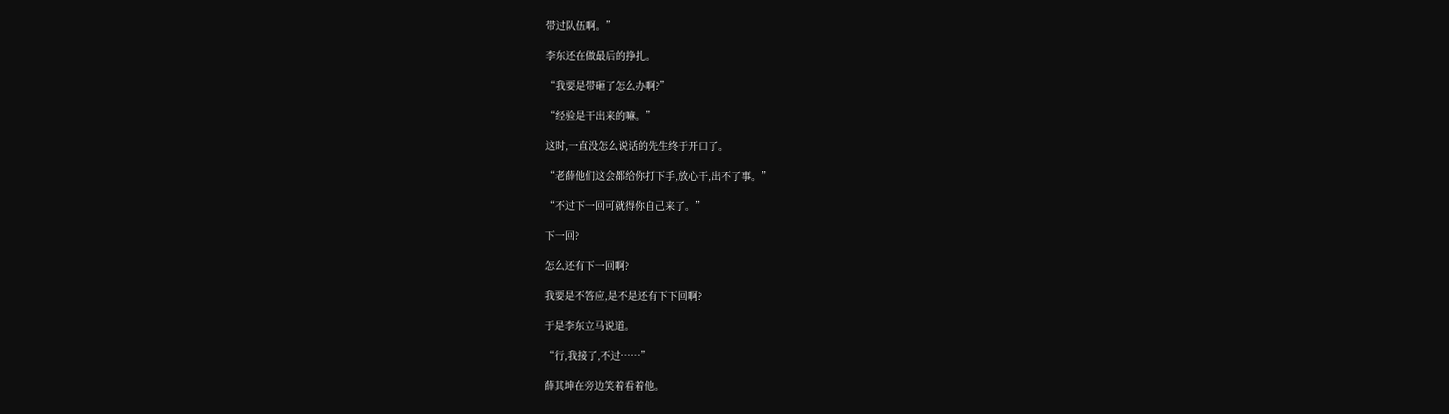带过队伍啊。”

李东还在做最后的挣扎。

“我要是带砸了怎么办啊?”

“经验是干出来的嘛。”

这时,一直没怎么说话的先生终于开口了。

“老薛他们这会都给你打下手,放心干,出不了事。”

“不过下一回可就得你自己来了。”

下一回?

怎么还有下一回啊?

我要是不答应,是不是还有下下回啊?

于是李东立马说道。

“行,我接了,不过……”

薛其坤在旁边笑着看着他。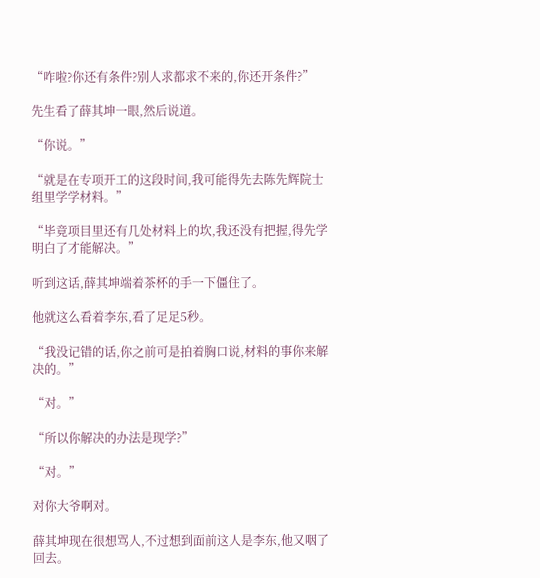“咋啦?你还有条件?别人求都求不来的,你还开条件?”

先生看了薛其坤一眼,然后说道。

“你说。”

“就是在专项开工的这段时间,我可能得先去陈先辉院士组里学学材料。”

“毕竟项目里还有几处材料上的坎,我还没有把握,得先学明白了才能解决。”

听到这话,薛其坤端着茶杯的手一下僵住了。

他就这么看着李东,看了足足5秒。

“我没记错的话,你之前可是拍着胸口说,材料的事你来解决的。”

“对。”

“所以你解决的办法是现学?”

“对。”

对你大爷啊对。

薛其坤现在很想骂人,不过想到面前这人是李东,他又咽了回去。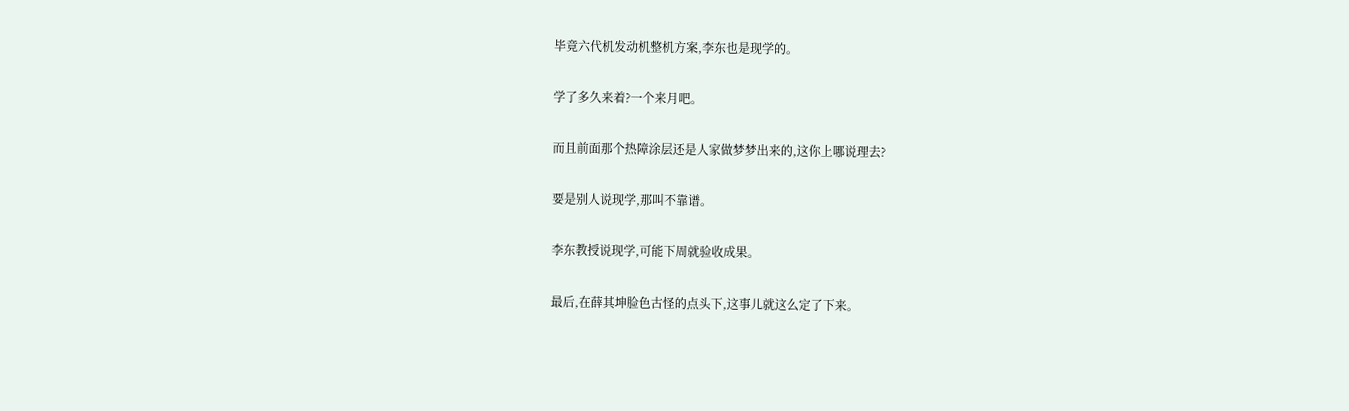毕竟六代机发动机整机方案,李东也是现学的。

学了多久来着?一个来月吧。

而且前面那个热障涂层还是人家做梦梦出来的,这你上哪说理去?

要是别人说现学,那叫不靠谱。

李东教授说现学,可能下周就验收成果。

最后,在薛其坤脸色古怪的点头下,这事儿就这么定了下来。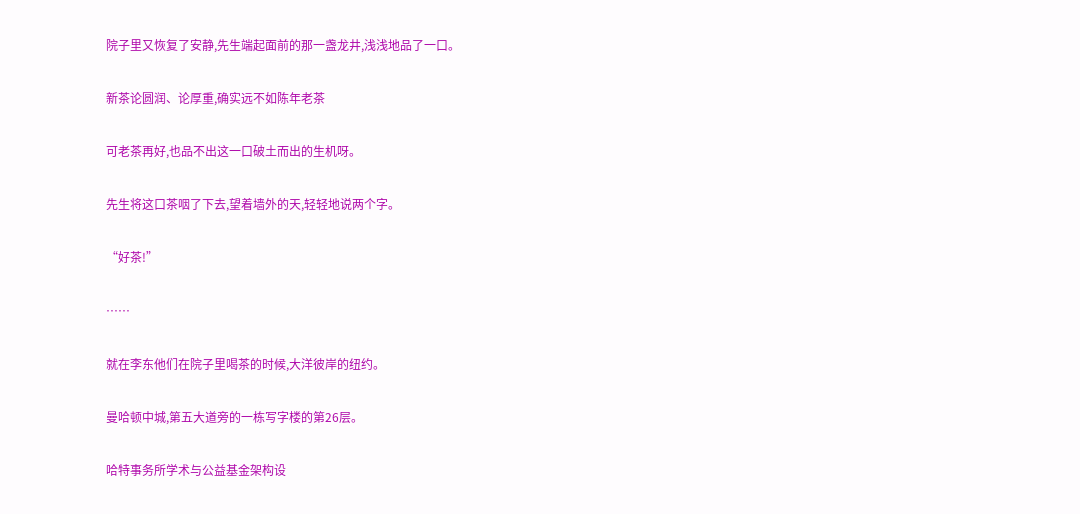院子里又恢复了安静,先生端起面前的那一盏龙井,浅浅地品了一口。

新茶论圆润、论厚重,确实远不如陈年老茶

可老茶再好,也品不出这一口破土而出的生机呀。

先生将这口茶咽了下去,望着墙外的天,轻轻地说两个字。

“好茶!”

……

就在李东他们在院子里喝茶的时候,大洋彼岸的纽约。

曼哈顿中城,第五大道旁的一栋写字楼的第26层。

哈特事务所学术与公益基金架构设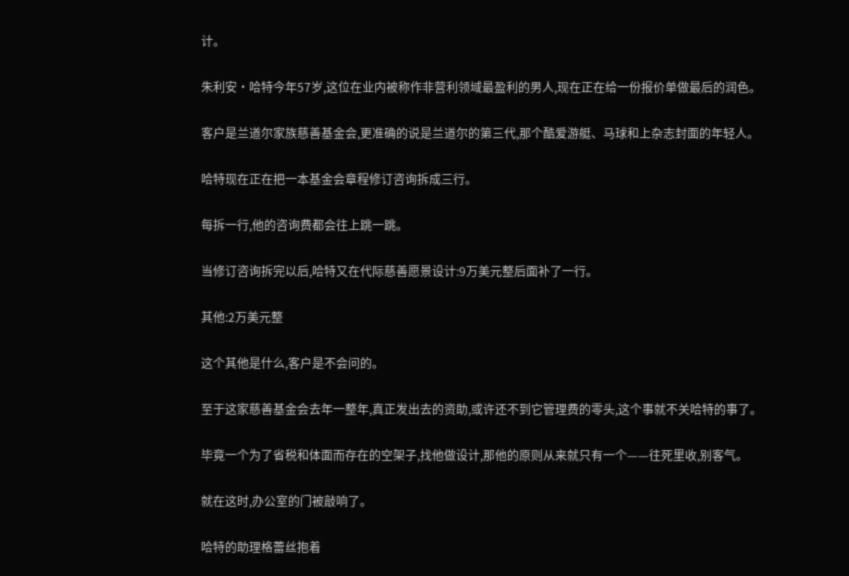计。

朱利安·哈特今年57岁,这位在业内被称作非营利领域最盈利的男人,现在正在给一份报价单做最后的润色。

客户是兰道尔家族慈善基金会,更准确的说是兰道尔的第三代,那个酷爱游艇、马球和上杂志封面的年轻人。

哈特现在正在把一本基金会章程修订咨询拆成三行。

每拆一行,他的咨询费都会往上跳一跳。

当修订咨询拆完以后,哈特又在代际慈善愿景设计:9万美元整后面补了一行。

其他:2万美元整

这个其他是什么,客户是不会问的。

至于这家慈善基金会去年一整年,真正发出去的资助,或许还不到它管理费的零头,这个事就不关哈特的事了。

毕竟一个为了省税和体面而存在的空架子,找他做设计,那他的原则从来就只有一个——往死里收,别客气。

就在这时,办公室的门被敲响了。

哈特的助理格蕾丝抱着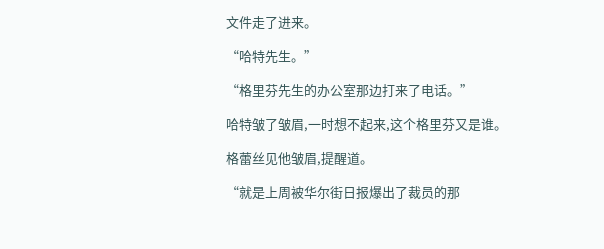文件走了进来。

“哈特先生。”

“格里芬先生的办公室那边打来了电话。”

哈特皱了皱眉,一时想不起来,这个格里芬又是谁。

格蕾丝见他皱眉,提醒道。

“就是上周被华尔街日报爆出了裁员的那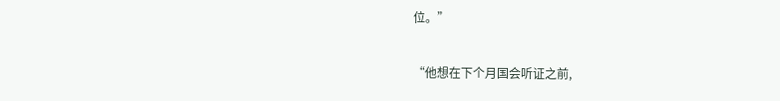位。”

“他想在下个月国会听证之前,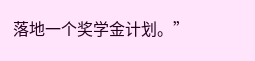落地一个奖学金计划。”